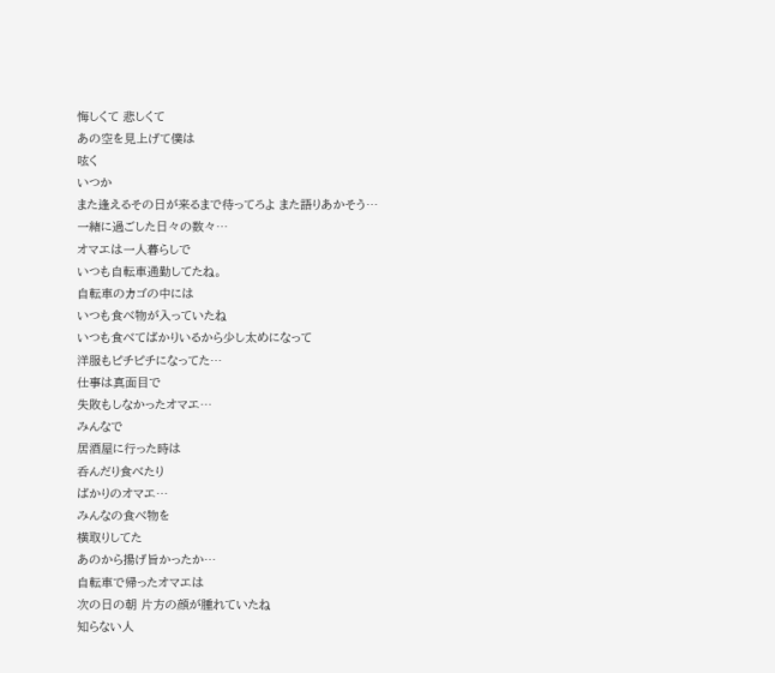悔しくて 悲しくて
あの空を見上げて僕は
呟く
いつか
また逢えるその日が来るまで待ってろよ また語りあかそう…
一緒に過ごした日々の数々…
オマエは一人暮らしで
いつも自転車通勤してたね。
自転車のカゴの中には
いつも食べ物が入っていたね
いつも食べてばかりいるから少し太めになって
洋服もピチピチになってた…
仕事は真面目で
失敗もしなかったオマエ…
みんなで
居酒屋に行った時は
呑んだり食べたり
ばかりのオマエ…
みんなの食べ物を
横取りしてた
あのから揚げ旨かったか…
自転車で帰ったオマエは
次の日の朝 片方の顔が腫れていたね
知らない人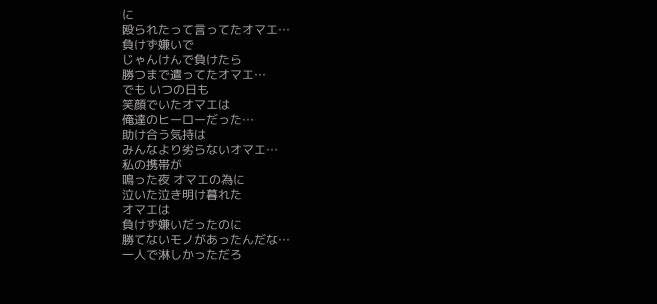に
殴られたって言ってたオマエ…
負けず嫌いで
じゃんけんで負けたら
勝つまで遣ってたオマエ…
でも いつの日も
笑顔でいたオマエは
俺達のヒーローだった…
助け合う気持は
みんなより劣らないオマエ…
私の携帯が
鳴った夜 オマエの為に
泣いた泣き明け暮れた
オマエは
負けず嫌いだったのに
勝てないモノがあったんだな…
一人で淋しかっただろ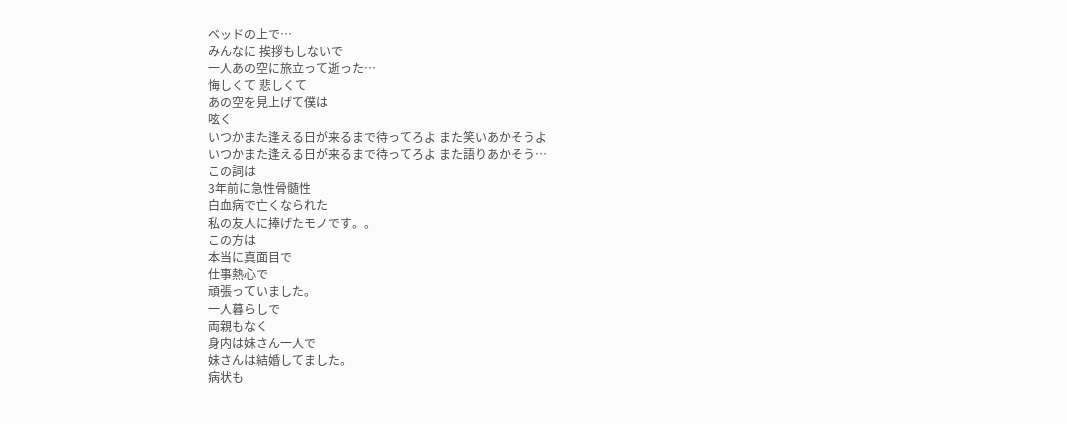ベッドの上で…
みんなに 挨拶もしないで
一人あの空に旅立って逝った…
悔しくて 悲しくて
あの空を見上げて僕は
呟く
いつかまた逢える日が来るまで待ってろよ また笑いあかそうよ
いつかまた逢える日が来るまで待ってろよ また語りあかそう…
この詞は
3年前に急性骨髄性
白血病で亡くなられた
私の友人に捧げたモノです。。
この方は
本当に真面目で
仕事熱心で
頑張っていました。
一人暮らしで
両親もなく
身内は妹さん一人で
妹さんは結婚してました。
病状も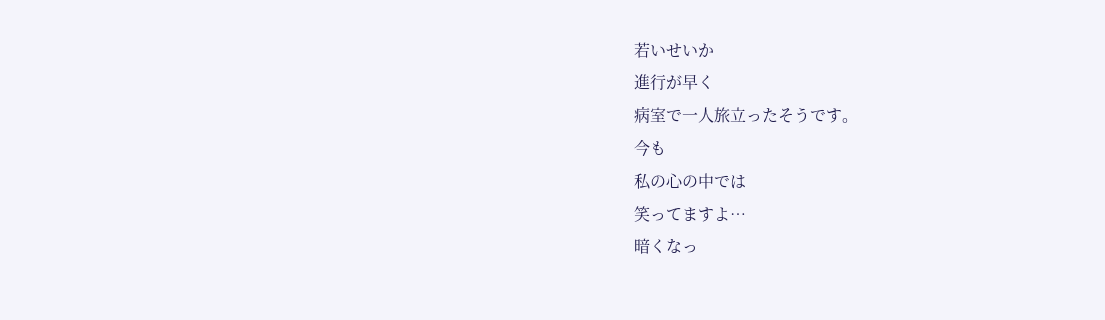若いせいか
進行が早く
病室で一人旅立ったそうです。
今も
私の心の中では
笑ってますよ…
暗くなっ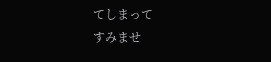てしまって
すみませ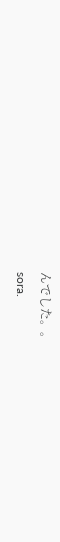んでした。。
sora.